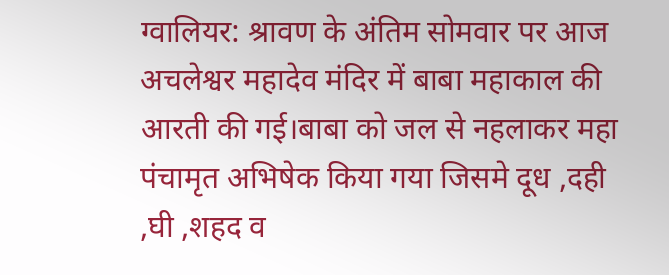ग्वालियर: श्रावण के अंतिम सोमवार पर आज अचलेश्वर महादेव मंदिर में बाबा महाकाल की आरती की गई।बाबा को जल से नहलाकर महा पंचामृत अभिषेक किया गया जिसमे दूध ,दही ,घी ,शहद व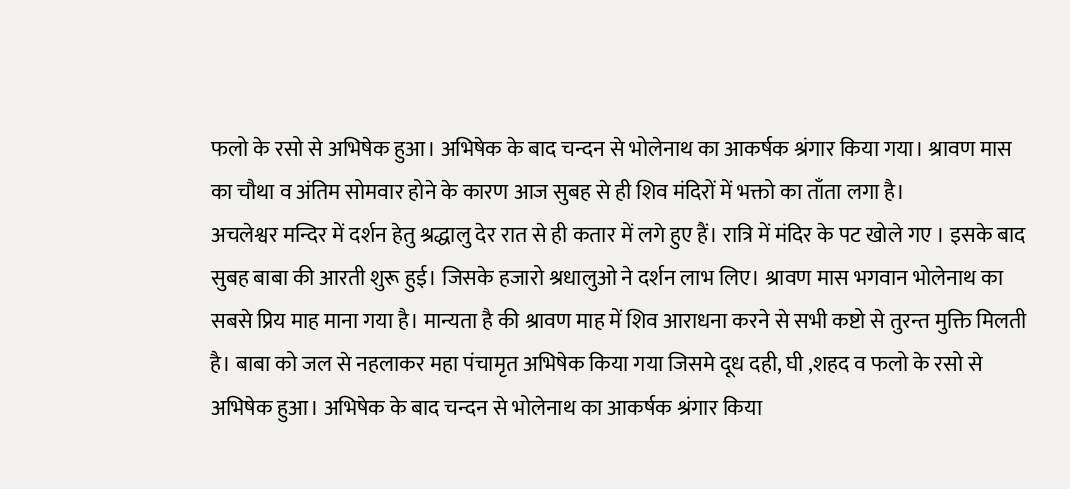फलो के रसो से अभिषेक हुआ। अभिषेक के बाद चन्दन से भोलेनाथ का आकर्षक श्रंगार किया गया। श्रावण मास का चौथा व अंतिम सोमवार होने के कारण आज सुबह से ही शिव मंदिरों में भक्तो का ताँता लगा है।
अचलेश्वर मन्दिर में दर्शन हेतु श्रद्धालु देर रात से ही कतार में लगे हुए हैं। रात्रि में मंदिर के पट खोले गए । इसके बाद सुबह बाबा की आरती शुरू हुई। जिसके हजारो श्रधालुओ ने दर्शन लाभ लिए। श्रावण मास भगवान भोलेनाथ का सबसे प्रिय माह माना गया है। मान्यता है की श्रावण माह में शिव आराधना करने से सभी कष्टो से तुरन्त मुक्ति मिलती है। बाबा को जल से नहलाकर महा पंचामृत अभिषेक किया गया जिसमे दूध दही, घी ,शहद व फलो के रसो से अभिषेक हुआ। अभिषेक के बाद चन्दन से भोलेनाथ का आकर्षक श्रंगार किया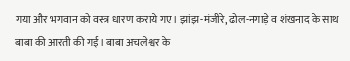गया और भगवान को वस्त्र धारण कराये गए। झांझ-मंजीरे, ढोल-नगाड़े व शंखनाद के साथ बाबा की आरती की गई। बाबा अचलेश्वर के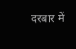दरबार में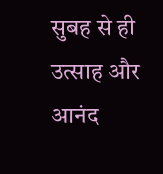सुबह से ही उत्साह और आनंद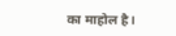का माहोल है।